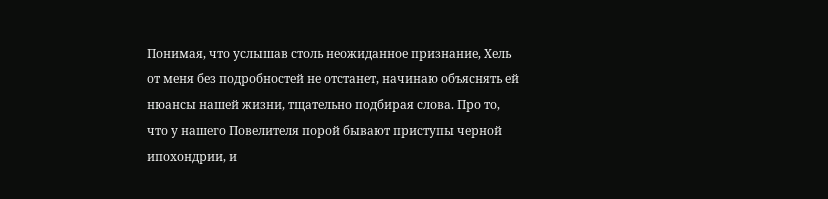Понимая, что услышав столь неожиданное признание, Хель от меня без подробностей не отстанет, начинаю объяснять ей нюансы нашей жизни, тщательно подбирая слова. Про то, что у нашего Повелителя порой бывают приступы черной ипохондрии, и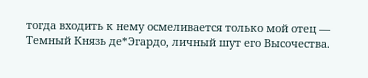тогда входить к нему осмеливается только мой отец — Темный Князь де*Эгардо, личный шут его Высочества.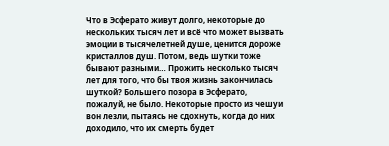Что в Эсферато живут долго, некоторые до нескольких тысяч лет и всё что может вызвать эмоции в тысячелетней душе, ценится дороже кристаллов душ. Потом, ведь шутки тоже бывают разными… Прожить несколько тысяч лет для того, что бы твоя жизнь закончилась шуткой? Большего позора в Эсферато, пожалуй, не было. Некоторые просто из чешуи вон лезли, пытаясь не сдохнуть, когда до них доходило, что их смерть будет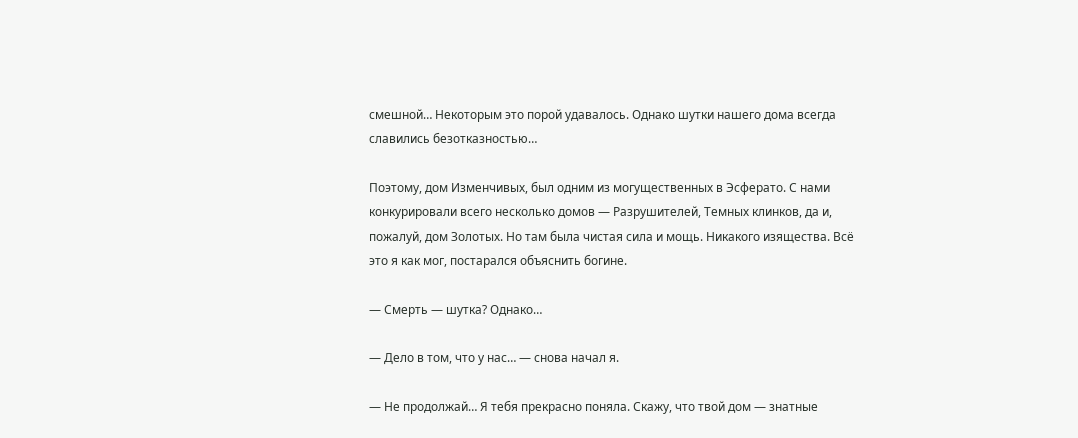смешной… Некоторым это порой удавалось. Однако шутки нашего дома всегда славились безотказностью…

Поэтому, дом Изменчивых, был одним из могущественных в Эсферато. С нами конкурировали всего несколько домов — Разрушителей, Темных клинков, да и, пожалуй, дом Золотых. Но там была чистая сила и мощь. Никакого изящества. Всё это я как мог, постарался объяснить богине.

— Смерть — шутка? Однако…

— Дело в том, что у нас… — снова начал я.

— Не продолжай… Я тебя прекрасно поняла. Скажу, что твой дом — знатные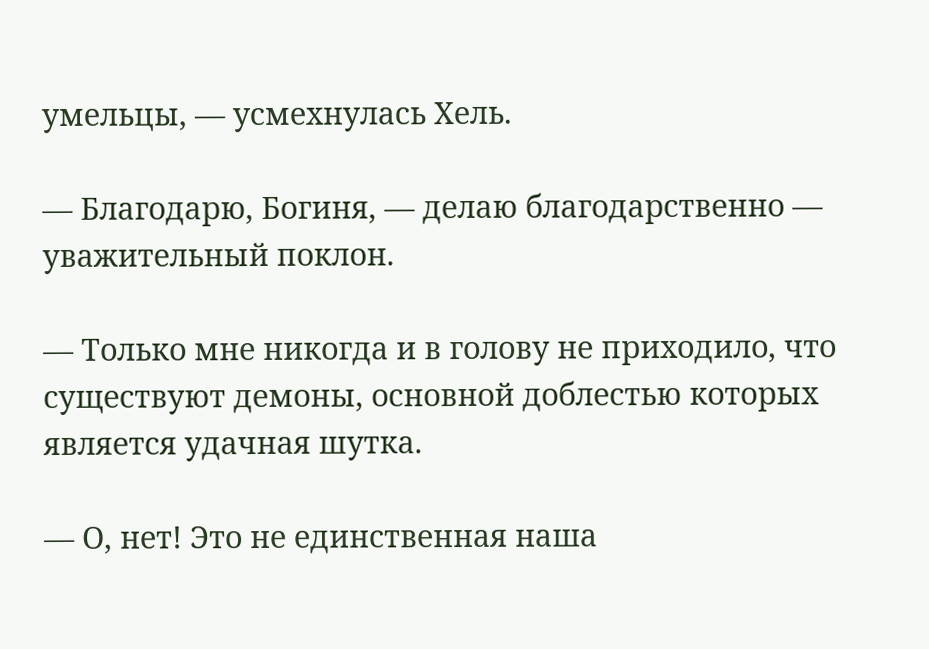умельцы, — усмехнулась Хель.

— Благодарю, Богиня, — делаю благодарственно — уважительный поклон.

— Только мне никогда и в голову не приходило, что существуют демоны, основной доблестью которых является удачная шутка.

— О, нет! Это не единственная наша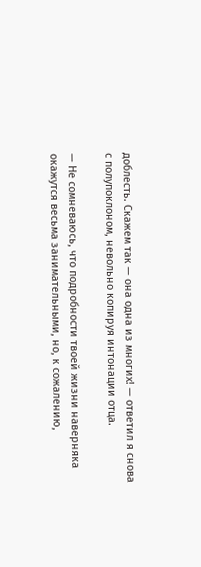доблесть. Скажем так — она одна из многих! — ответил я снова с полупоклоном, невольно копируя интонации отца.

— Не сомневаюсь, что подробности твоей жизни наверняка окажутся весьма занимательными, но, к сожалению,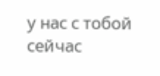у нас с тобой сейчас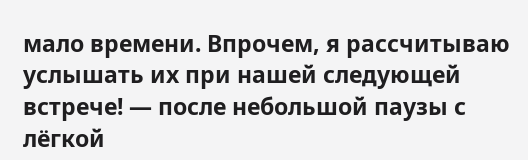мало времени. Впрочем, я рассчитываю услышать их при нашей следующей встрече! — после небольшой паузы с лёгкой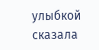улыбкой сказала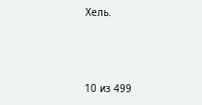Хель.



10 из 499